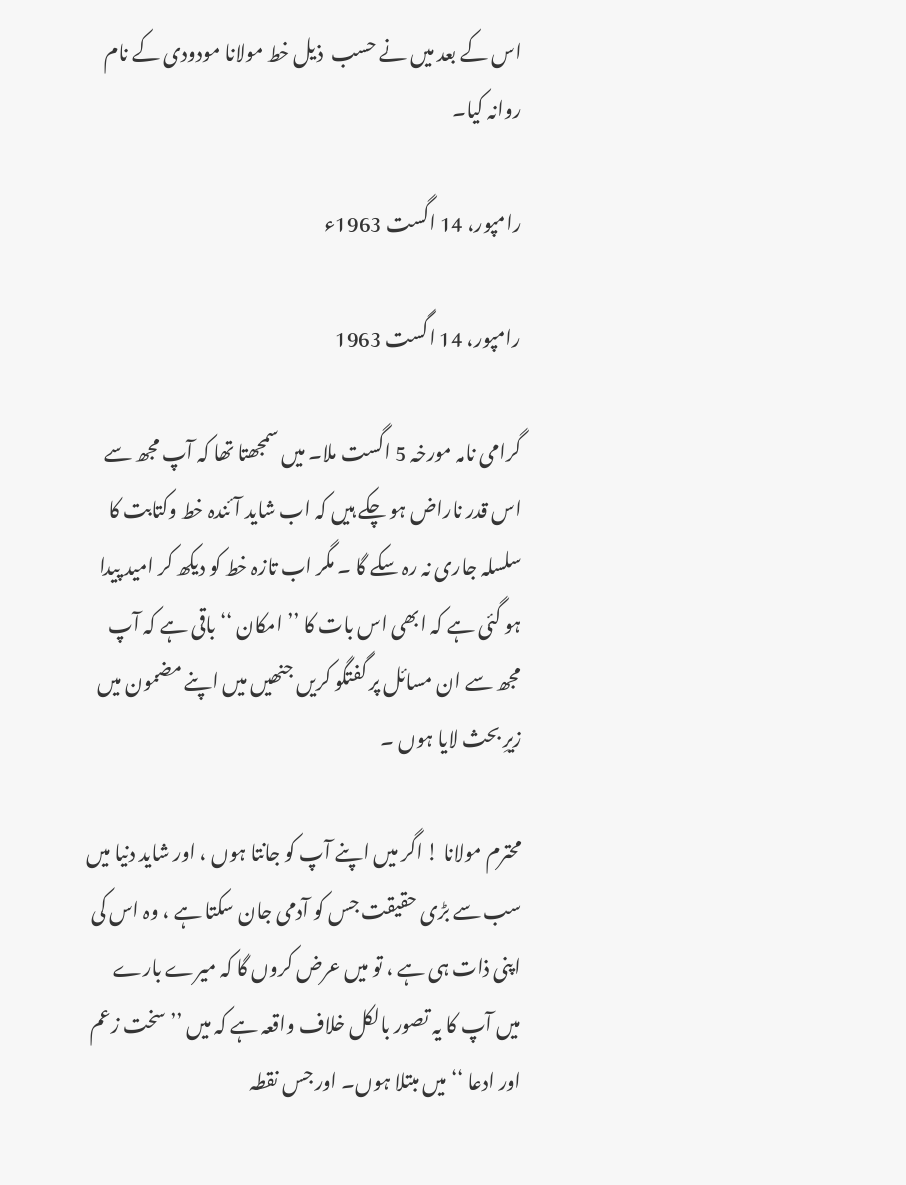اس کے بعد میں نے حسب  ذیل خط مولانا مودودی کے نام روانہ کیا۔

رامپور، 14 اگست 1963ء

رامپور، 14 اگست 1963

گرامی نامہ مورخہ 5 اگست ملا۔ میں سمجھتا تھا کہ آپ مجھ سے اس قدر ناراض ہو چکے ہیں کہ اب شاید آئندہ خط وکتابت کا سلسلہ جاری نہ رہ سکے گا ۔ مگر اب تازہ خط کو دیکھ کر امید پیدا ہو گئی ہے کہ ابھی اس بات کا ’’ امکان ‘‘ باقی ہے کہ آپ مجھ سے ان مسائل پر گفتگو کریں جنھیں میں اپنے مضمون میں زیرِ بحث لایا ہوں ۔

محترم مولانا ! اگر میں اپنے آپ کو جانتا ہوں ، اور شاید دنیا میں سب سے بڑی حقیقت جس کو آدمی جان سکتا ہے ، وہ اس کی اپنی ذات ہی ہے ، تو میں عرض کروں گا کہ میرے بارے میں آپ کا یہ تصور بالکل خلاف واقعہ ہے کہ میں ’’ سخت زعم اور ادعا ‘‘ میں مبتلا ہوں۔ اور جس نقطہ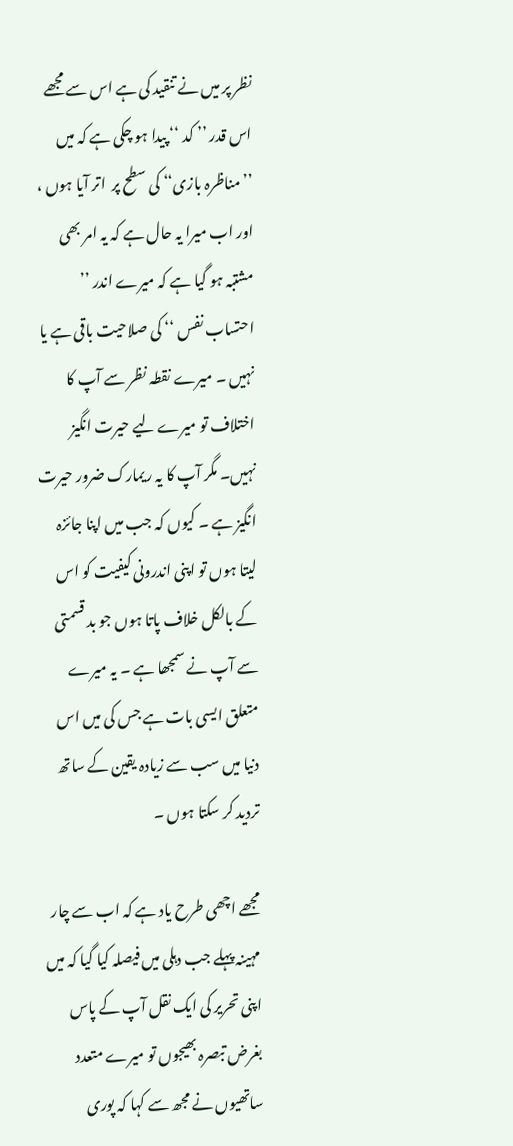نظر پر میں نے تنقید کی ہے اس سے مجھے اس قدر ’’ کد ‘‘ پیدا ہو چکی ہے کہ میں ’’مناظرہ بازی‘‘ کی سطح پر  اتر آیا ہوں ، اور اب میرا یہ حال ہے کہ یہ امر بھی مشتبہ ہو گیا ہے کہ میرے اندر ’’ احتساب نفس ‘‘ کی صلاحیت باقی ہے یا نہیں ۔ میرے نقطہ نظر سے آپ کا اختلاف تو میرے لیے حیرت انگیز نہیں۔ مگر آپ کا یہ ریمارک ضرور حیرت انگیز ہے ۔ کیوں کہ جب میں اپنا جائزہ لیتا ہوں تو اپنی اندرونی کیفیت کو اس کے بالکل خلاف پاتا ہوں جو بد قسمتی سے آپ نے سمجھا ہے ۔ یہ میرے متعلق ایسی بات ہے جس کی میں اس دنیا میں سب سے زیادہ یقین کے ساتھ تردید کر سکتا ہوں ۔

مجھے اچھی طرح یاد ہے کہ اب سے چار مہینہ پہلے جب دہلی میں فیصلہ کیا گیا کہ میں اپنی تحریر کی ایک نقل آپ کے پاس بغرض تبصرہ بھیجوں تو میرے متعدد ساتھیوں نے مجھ سے کہا کہ پوری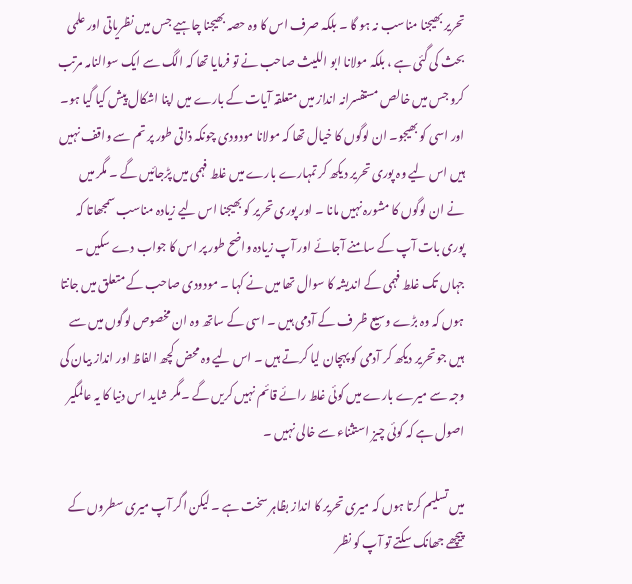تحریر بھیجنا مناسب نہ ہو گا ۔ بلکہ صرف اس کا وہ حصہ بھیجنا چاہیے جس میں نظریاتی اور علمی بحث کی گئی ہے ، بلکہ مولانا ابو اللیث صاحب نے تو فرمایا تھا کہ الگ سے ایک سوالنامہ مرتب کرو جس میں خالص مستفسرانہ انداز میں متعلقہ آیات کے بارے میں اپنا اشکال پیش کیا گیا ہو۔ اور اسی کو بھیجو۔ ان لوگوں کا خیال تھا کہ مولانا مودودی چونکہ ذاتی طور پر تم سے واقف نہیں ہیں اس لیے وہ پوری تحریر دیکھ کر تمہارے بارے میں غلط فہمی میں پڑجائیں گے ۔ مگر میں نے ان لوگوں کا مشورہ نہیں مانا ۔ اور پوری تحریر کو بھیجنا اس لیے زیادہ مناسب سمجھاتا کہ پوری بات آپ کے سامنے آجائے اور آپ زیادہ واضح طور پر اس کا جواب دے سکیں ۔ جہاں تک غلط فہمی کے اندیشہ کا سوال تھا میں نے کہا ۔ مودودی صاحب کے متعلق میں جانتا ہوں کہ وہ بڑے وسیع ظر ف کے آدمی ہیں ۔ اسی کے ساتھ وہ ان مخصوص لوگوں میں سے ہیں جو تحریر دیکھ کر آدمی کو پہچان لیا کرتے ہیں ۔ اس لیے وہ محض کچھ الفاظ اور انداز بیان کی وجہ سے میرے بارے میں کوئی غلط رائے قائم نہیں کریں گے ۔مگر شاید اس دنیا کا یہ عالمگیر اصول ہے کہ کوئی چیز استثناء سے خالی نہیں ۔

میں تسلیم کرتا ہوں کہ میری تحریر کا انداز بظاہر سخت ہے ۔ لیکن اگر آپ میری سطروں کے پیچھے جھانک سکتے تو آپ کو نظر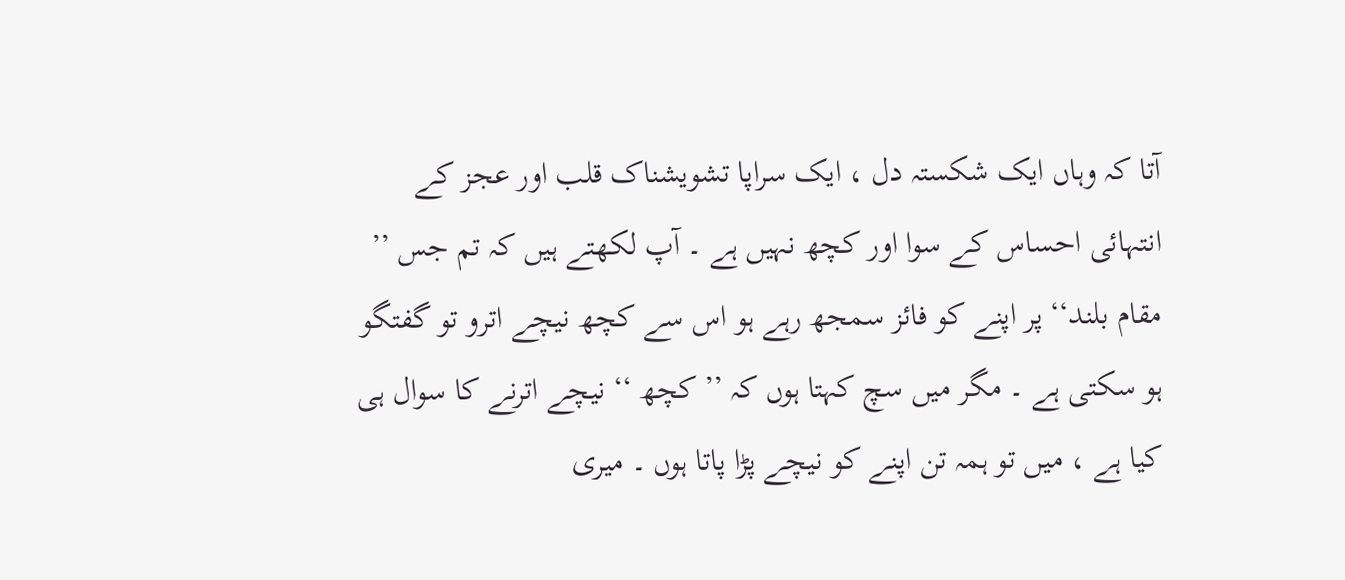آتا کہ وہاں ایک شکستہ دل ، ایک سراپا تشویشناک قلب اور عجز کے انتہائی احساس کے سوا اور کچھ نہیں ہے ۔ آپ لکھتے ہیں کہ تم جس ’’ مقام بلند‘‘ پر اپنے کو فائز سمجھ رہے ہو اس سے کچھ نیچے اترو تو گفتگو ہو سکتی ہے ۔ مگر میں سچ کہتا ہوں کہ ’’ کچھ ‘‘ نیچے اترنے کا سوال ہی کیا ہے ، میں تو ہمہ تن اپنے کو نیچے پڑا پاتا ہوں ۔ میری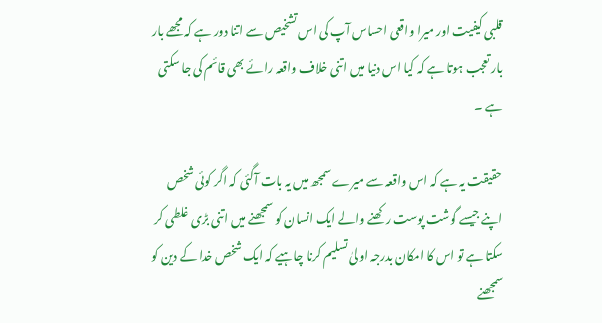قلبی کیفیت اور میرا واقعی احساس آپ کی اس تشخیص سے اتنا دور ہے کہ مجھے بار بار تعجب ہوتا ہے کہ کیا اس دنیا میں اتنی خلاف واقعہ رائے بھی قائم کی جا سکتی ہے ۔

حقیقت یہ ہے کہ اس واقعہ سے میرے سمجھ میں یہ بات آگئی کہ اگر کوئی شخص اپنے جیسے گوشت پوست رکھنے والے ایک انسان کو سمجھنے میں اتنی بڑی غلطی کر سکتا ہے تو اس کا امکان بدرجہ اولیٰ تسلیم کرنا چاہیے کہ ایک شخص خدا کے دین کو سمجھنے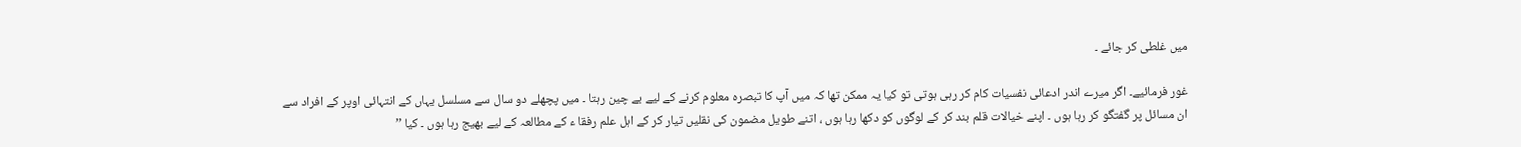میں غلطی کر جائے ۔

غور فرمائیے۔ اگر میرے اندر ادعائی نفسیات کام کر رہی ہوتی تو کیا یہ ممکن تھا کہ میں آپ کا تبصرہ معلوم کرنے کے لیے بے چین رہتا ۔ میں پچھلے دو سال سے مسلسل یہاں کے انتہائی اوپر کے افراد سے ان مسائل پر گفتگو کر رہا ہوں ۔ اپنے خیالات قلم بند کر کے لوگوں کو دکھا رہا ہوں ، اتنے طویل مضمون کی نقلیں تیار کر کے اہل علم رفقا ء کے مطالعہ کے لیے بھیج رہا ہوں ۔ کیا ’’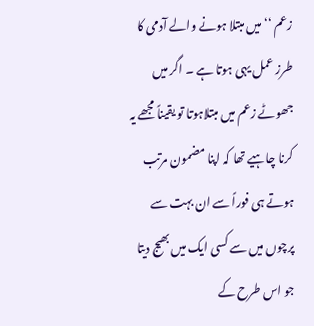زعم ‘‘ میں مبتلا ہونے والے آدمی کا طرز عمل یہی ہوتا ہے ۔ اگر میں جھوٹے زعم میں مبتلاہوتا تو یقیناً مجھے یہ کرنا چاہیے تھا کہ اپنا مضمون مرتب ہوتے ہی فوراً سے ان بہت سے پرچوں میں سے کسی ایک میں بھیج دیتا جو اس طرح کے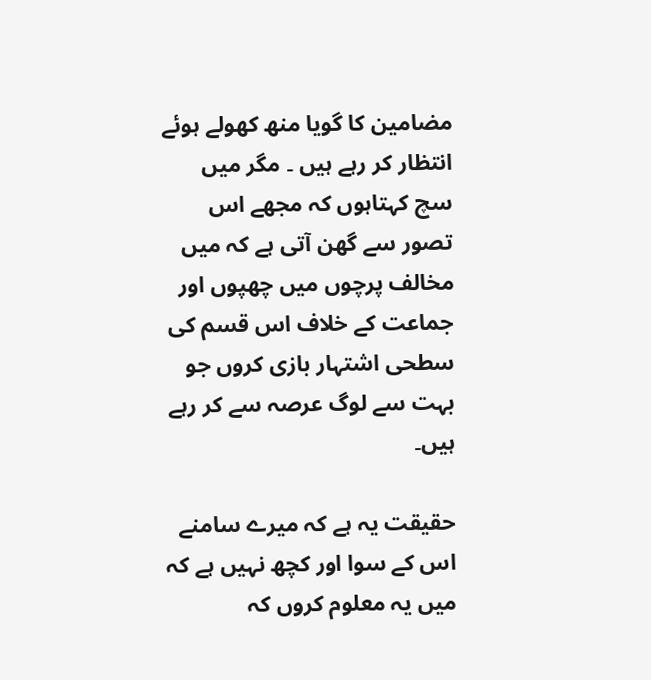مضامین کا گویا منھ کھولے ہوئے انتظار کر رہے ہیں ۔ مگر میں سچ کہتاہوں کہ مجھے اس تصور سے گھن آتی ہے کہ میں مخالف پرچوں میں چھپوں اور جماعت کے خلاف اس قسم کی سطحی اشتہار بازی کروں جو بہت سے لوگ عرصہ سے کر رہے ہیں۔

حقیقت یہ ہے کہ میرے سامنے اس کے سوا اور کچھ نہیں ہے کہ میں یہ معلوم کروں کہ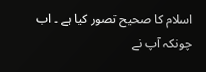اسلام کا صحیح تصور کیا ہے ۔ اب چونکہ آپ نے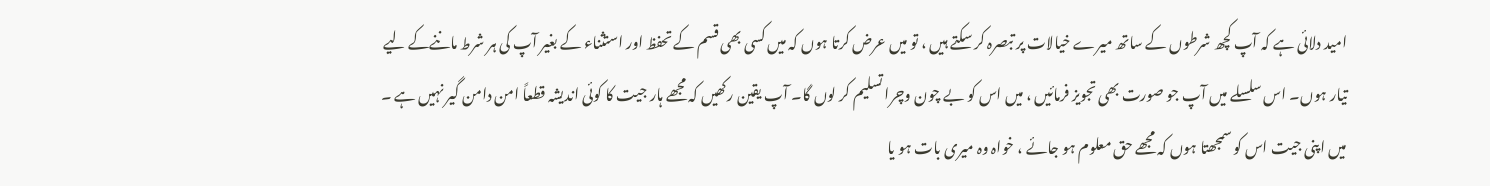امید دلائی ہے کہ آپ کچھ شرطوں کے ساتھ میرے خیالات پر تبصرہ کر سکتے ہیں ، تو میں عرض کرتا ہوں کہ میں کسی بھی قسم کے تحفظ اور استثناء کے بغیر آپ کی ہر شرط ماننےکے لیے تیار ہوں۔ اس سلسلے میں آپ جو صورت بھی تجویز فرمائیں ، میں اس کو بے چون وچرا تسلیم کر لوں گا۔ آپ یقین رکھیں کہ مجھے ہار جیت کا کوئی اندیشہ قطعاً امن دامن گیر نہیں ہے ۔ میں اپنی جیت اس کو سمجھتا ہوں کہ مجھے حق معلوم ہو جائے ، خواہ وہ میری بات ہو یا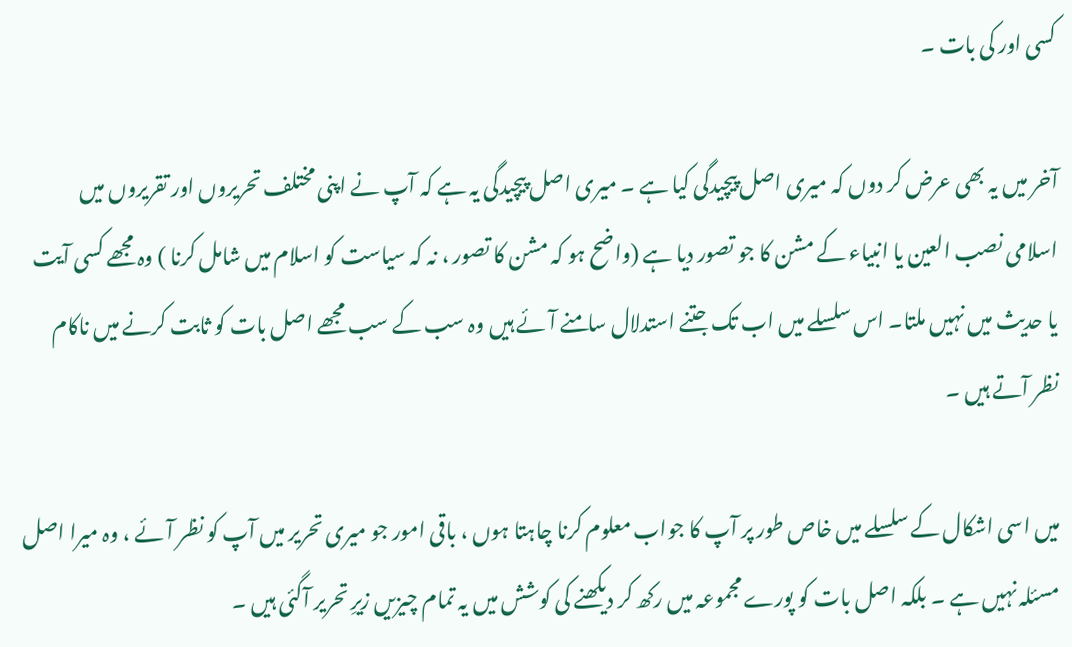کسی اور کی بات ۔

آخر میں یہ بھی عرض کر دوں کہ میری اصل پیچیدگی کیا ہے ۔ میری اصل پیچیدگی یہ ہے کہ آپ نے اپنی مختلف تحریروں اور تقریروں میں اسلامی نصب العین یا انبیاء کے مشن کا جو تصور دیا ہے (واضح ہو کہ مشن کا تصور ، نہ کہ سیاست کو اسلام میں شامل کرنا ) وہ مجھے کسی آیت یا حدیث میں نہیں ملتا۔ اس سلسلے میں اب تک جتنے استدلال سامنے آئے ہیں وہ سب کے سب مجھے اصل بات کو ثابت کرنے میں ناکام نظر آتے ہیں ۔

میں اسی اشکال کے سلسلے میں خاص طور پر آپ کا جواب معلوم کرنا چاہتا ہوں ، باقی امور جو میری تحریر میں آپ کو نظر آئے ، وہ میرا اصل مسئلہ نہیں ہے ۔ بلکہ اصل بات کو پورے مجموعہ میں رکھ کر دیکھنے کی کوشش میں یہ تمام چیزیں زیرِ تحریر آگئی ہیں ۔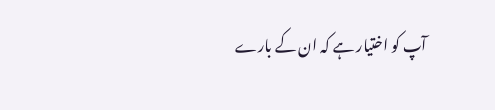آپ کو اختیار ہے کہ ان کے بارے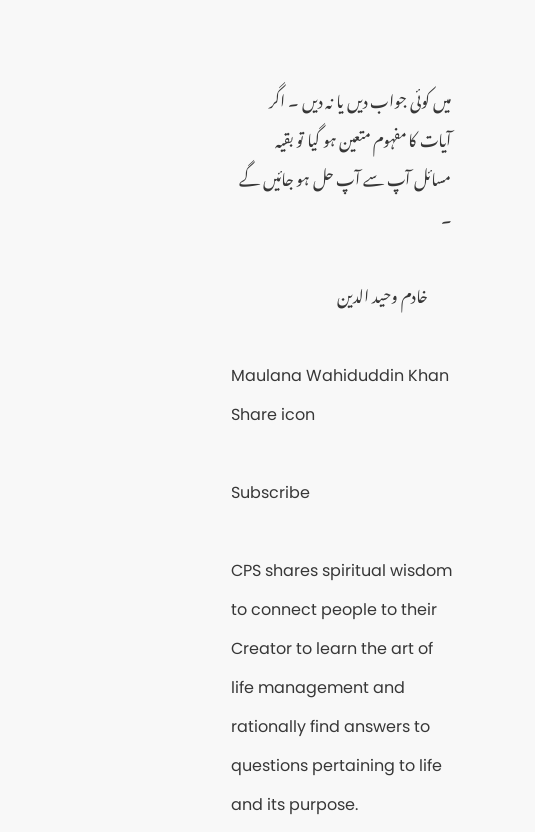میں کوئی جواب دیں یا نہ دیں ۔ اگر آیات کا مفہوم متعین ہو گیا تو بقیہ مسائل آپ سے آپ حل ہو جائیں گے ۔

        خادم وحید الدین

Maulana Wahiduddin Khan
Share icon

Subscribe

CPS shares spiritual wisdom to connect people to their Creator to learn the art of life management and rationally find answers to questions pertaining to life and its purpose.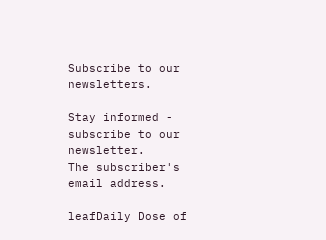Subscribe to our newsletters.

Stay informed - subscribe to our newsletter.
The subscriber's email address.

leafDaily Dose of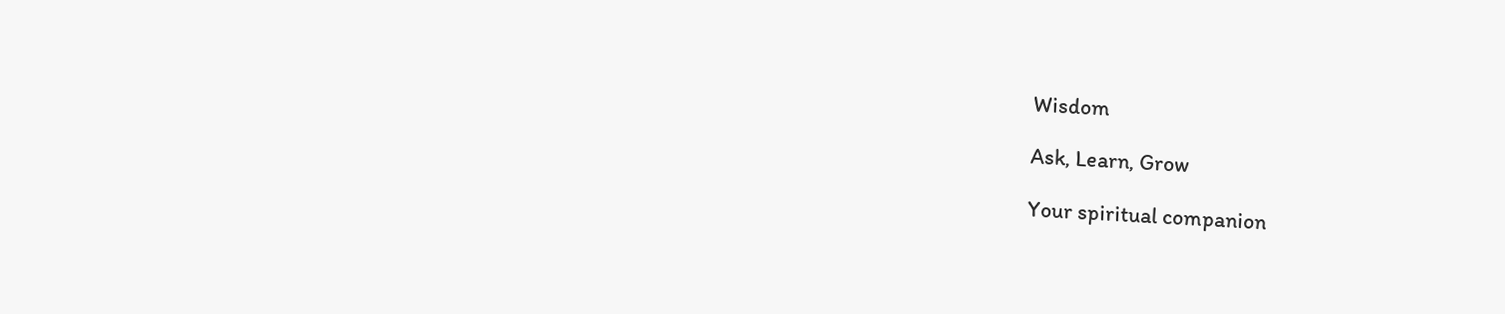Wisdom

Ask, Learn, Grow

Your spiritual companion